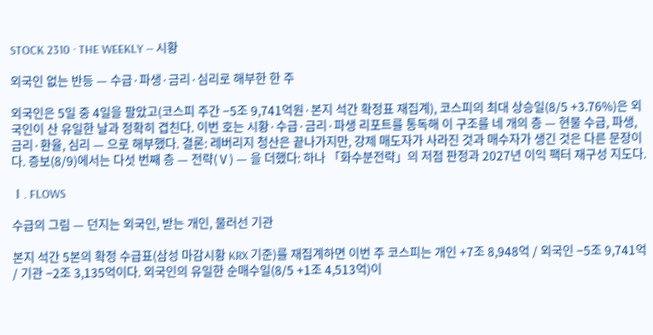STOCK 2310 · THE WEEKLY — 시황

외국인 없는 반등 — 수급·파생·금리·심리로 해부한 한 주

외국인은 5일 중 4일을 팔았고(코스피 주간 −5조 9,741억원·본지 석간 확정표 재집계), 코스피의 최대 상승일(8/5 +3.76%)은 외국인이 산 유일한 날과 정확히 겹친다. 이번 호는 시황·수급·금리·파생 리포트를 통독해 이 구조를 네 개의 층 — 현물 수급, 파생, 금리·환율, 심리 — 으로 해부했다. 결론: 레버리지 청산은 끝나가지만, 강제 매도자가 사라진 것과 매수자가 생긴 것은 다른 문장이다. 증보(8/9)에서는 다섯 번째 층 — 전략(Ⅴ) — 을 더했다: 하나 「화수분전략」의 저점 판정과 2027년 이익 팩터 재구성 지도다.

Ⅰ. FLOWS

수급의 그림 — 던지는 외국인, 받는 개인, 물러선 기관

본지 석간 5본의 확정 수급표(삼성 마감시황 KRX 기준)를 재집계하면 이번 주 코스피는 개인 +7조 8,948억 / 외국인 −5조 9,741억 / 기관 −2조 3,135억이다. 외국인의 유일한 순매수일(8/5 +1조 4,513억)이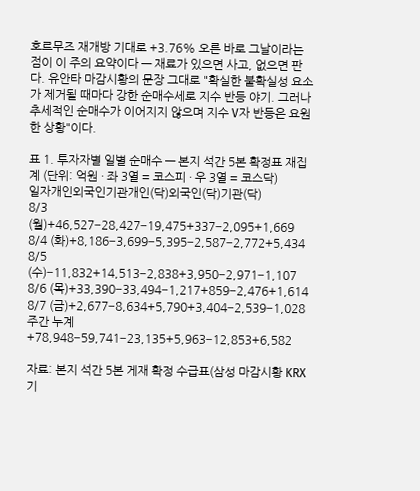호르무즈 재개방 기대로 +3.76% 오른 바로 그날이라는 점이 이 주의 요약이다 — 재료가 있으면 사고, 없으면 판다. 유안타 마감시황의 문장 그대로 "확실한 불확실성 요소가 제거될 때마다 강한 순매수세로 지수 반등 야기. 그러나 추세적인 순매수가 이어지지 않으며 지수 V자 반등은 요원한 상황"이다.

표 1. 투자자별 일별 순매수 — 본지 석간 5본 확정표 재집계 (단위: 억원 · 좌 3열 = 코스피 · 우 3열 = 코스닥)
일자개인외국인기관개인(닥)외국인(닥)기관(닥)
8/3 (월)+46,527−28,427−19,475+337−2,095+1,669
8/4 (화)+8,186−3,699−5,395−2,587−2,772+5,434
8/5 (수)−11,832+14,513−2,838+3,950−2,971−1,107
8/6 (목)+33,390−33,494−1,217+859−2,476+1,614
8/7 (금)+2,677−8,634+5,790+3,404−2,539−1,028
주간 누계+78,948−59,741−23,135+5,963−12,853+6,582

자료: 본지 석간 5본 게재 확정 수급표(삼성 마감시황 KRX 기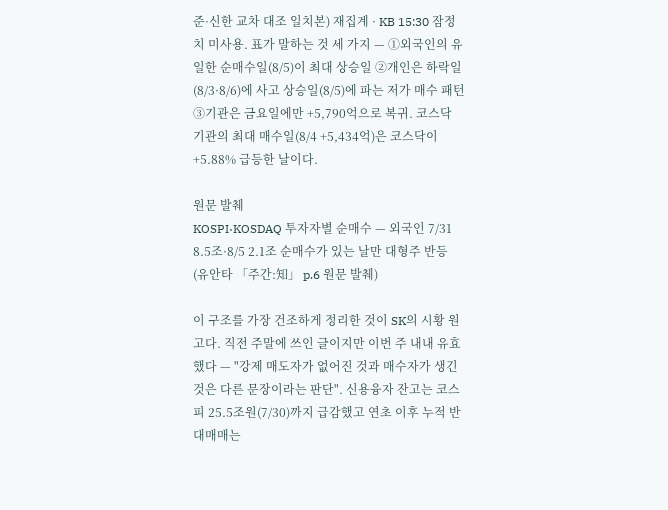준·신한 교차 대조 일치본) 재집계 · KB 15:30 잠정치 미사용. 표가 말하는 것 세 가지 — ①외국인의 유일한 순매수일(8/5)이 최대 상승일 ②개인은 하락일(8/3·8/6)에 사고 상승일(8/5)에 파는 저가 매수 패턴 ③기관은 금요일에만 +5,790억으로 복귀. 코스닥 기관의 최대 매수일(8/4 +5,434억)은 코스닥이 +5.88% 급등한 날이다.

원문 발췌
KOSPI·KOSDAQ 투자자별 순매수 — 외국인 7/31 8.5조·8/5 2.1조 순매수가 있는 날만 대형주 반등 (유안타 「주간:知」 p.6 원문 발췌)

이 구조를 가장 건조하게 정리한 것이 SK의 시황 원고다. 직전 주말에 쓰인 글이지만 이번 주 내내 유효했다 — "강제 매도자가 없어진 것과 매수자가 생긴 것은 다른 문장이라는 판단". 신용융자 잔고는 코스피 25.5조원(7/30)까지 급감했고 연초 이후 누적 반대매매는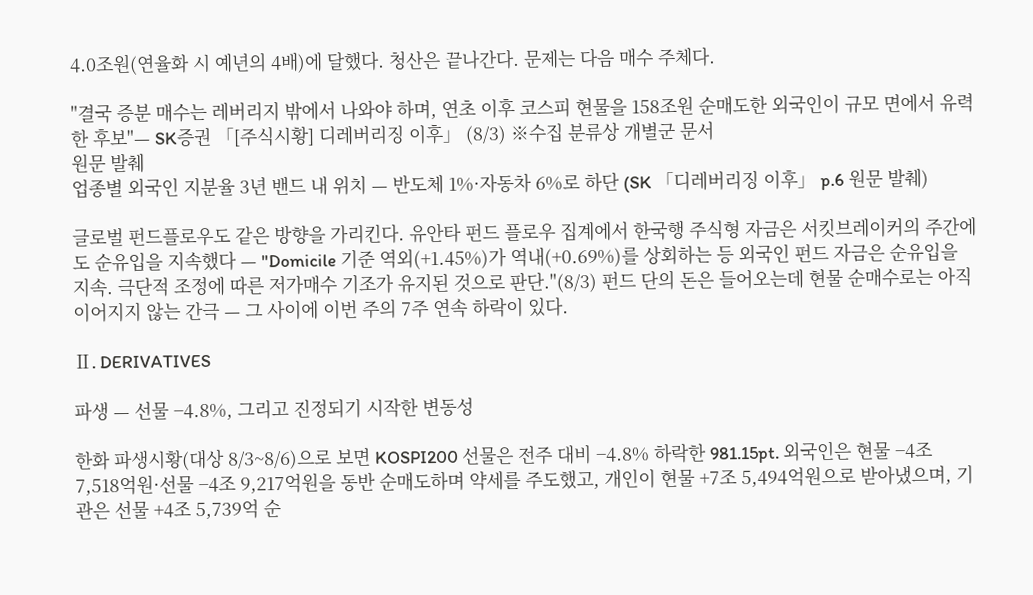4.0조원(연율화 시 예년의 4배)에 달했다. 청산은 끝나간다. 문제는 다음 매수 주체다.

"결국 증분 매수는 레버리지 밖에서 나와야 하며, 연초 이후 코스피 현물을 158조원 순매도한 외국인이 규모 면에서 유력한 후보"— SK증권 「[주식시황] 디레버리징 이후」 (8/3) ※수집 분류상 개별군 문서
원문 발췌
업종별 외국인 지분율 3년 밴드 내 위치 — 반도체 1%·자동차 6%로 하단 (SK 「디레버리징 이후」 p.6 원문 발췌)

글로벌 펀드플로우도 같은 방향을 가리킨다. 유안타 펀드 플로우 집계에서 한국행 주식형 자금은 서킷브레이커의 주간에도 순유입을 지속했다 — "Domicile 기준 역외(+1.45%)가 역내(+0.69%)를 상회하는 등 외국인 펀드 자금은 순유입을 지속. 극단적 조정에 따른 저가매수 기조가 유지된 것으로 판단."(8/3) 펀드 단의 돈은 들어오는데 현물 순매수로는 아직 이어지지 않는 간극 — 그 사이에 이번 주의 7주 연속 하락이 있다.

Ⅱ. DERIVATIVES

파생 — 선물 −4.8%, 그리고 진정되기 시작한 변동성

한화 파생시황(대상 8/3~8/6)으로 보면 KOSPI200 선물은 전주 대비 −4.8% 하락한 981.15pt. 외국인은 현물 −4조 7,518억원·선물 −4조 9,217억원을 동반 순매도하며 약세를 주도했고, 개인이 현물 +7조 5,494억원으로 받아냈으며, 기관은 선물 +4조 5,739억 순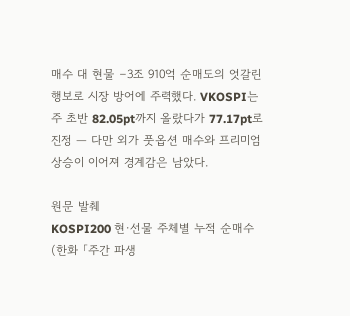매수 대 현물 −3조 910억 순매도의 엇갈린 행보로 시장 방어에 주력했다. VKOSPI는 주 초반 82.05pt까지 올랐다가 77.17pt로 진정 — 다만 외가 풋옵션 매수와 프리미엄 상승이 이어져 경계감은 남았다.

원문 발췌
KOSPI200 현·선물 주체별 누적 순매수 (한화 「주간 파생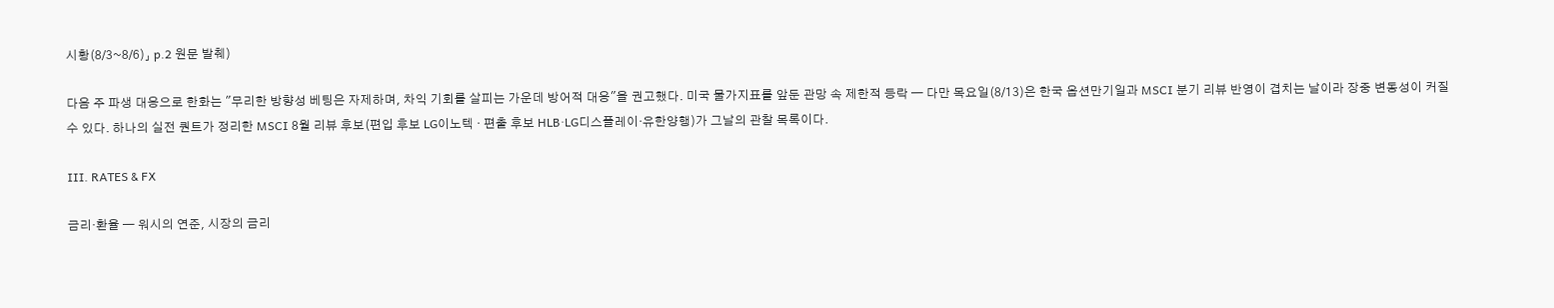시황(8/3~8/6)」 p.2 원문 발췌)

다음 주 파생 대응으로 한화는 "무리한 방향성 베팅은 자제하며, 차익 기회를 살피는 가운데 방어적 대응"을 권고했다. 미국 물가지표를 앞둔 관망 속 제한적 등락 — 다만 목요일(8/13)은 한국 옵션만기일과 MSCI 분기 리뷰 반영이 겹치는 날이라 장중 변동성이 커질 수 있다. 하나의 실전 퀀트가 정리한 MSCI 8월 리뷰 후보(편입 후보 LG이노텍 · 편출 후보 HLB·LG디스플레이·유한양행)가 그날의 관찰 목록이다.

Ⅲ. RATES & FX

금리·환율 — 워시의 연준, 시장의 금리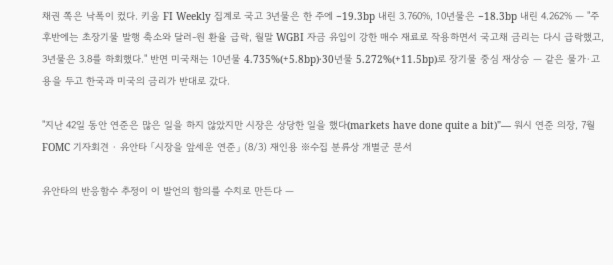채권 쪽은 낙폭이 컸다. 키움 FI Weekly 집계로 국고 3년물은 한 주에 −19.3bp 내린 3.760%, 10년물은 −18.3bp 내린 4.262% — "주 후반에는 초장기물 발행 축소와 달러-원 환율 급락, 월말 WGBI 자금 유입이 강한 매수 재료로 작용하면서 국고채 금리는 다시 급락했고, 3년물은 3.8를 하회했다." 반면 미국채는 10년물 4.735%(+5.8bp)·30년물 5.272%(+11.5bp)로 장기물 중심 재상승 — 같은 물가·고용을 두고 한국과 미국의 금리가 반대로 갔다.

"지난 42일 동안 연준은 많은 일을 하지 않았지만 시장은 상당한 일을 했다(markets have done quite a bit)"— 워시 연준 의장, 7월 FOMC 기자회견 · 유안타 「시장을 앞세운 연준」 (8/3) 재인용 ※수집 분류상 개별군 문서

유안타의 반응함수 추정이 이 발언의 함의를 수치로 만든다 —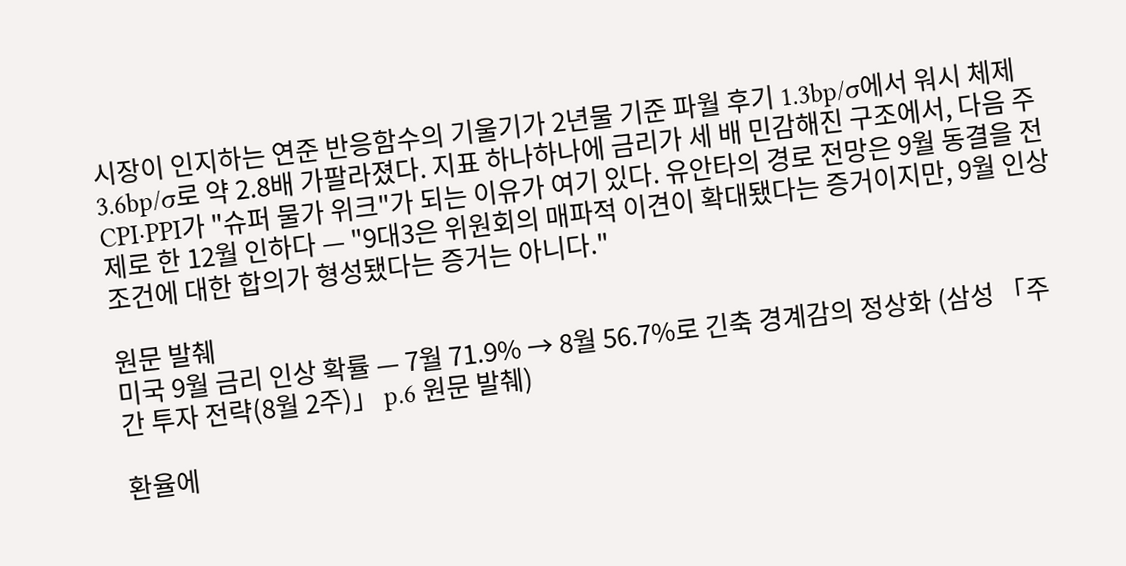시장이 인지하는 연준 반응함수의 기울기가 2년물 기준 파월 후기 1.3bp/σ에서 워시 체제 3.6bp/σ로 약 2.8배 가팔라졌다. 지표 하나하나에 금리가 세 배 민감해진 구조에서, 다음 주 CPI·PPI가 "슈퍼 물가 위크"가 되는 이유가 여기 있다. 유안타의 경로 전망은 9월 동결을 전제로 한 12월 인하다 — "9대3은 위원회의 매파적 이견이 확대됐다는 증거이지만, 9월 인상 조건에 대한 합의가 형성됐다는 증거는 아니다."

원문 발췌
미국 9월 금리 인상 확률 — 7월 71.9% → 8월 56.7%로 긴축 경계감의 정상화 (삼성 「주간 투자 전략(8월 2주)」 p.6 원문 발췌)

환율에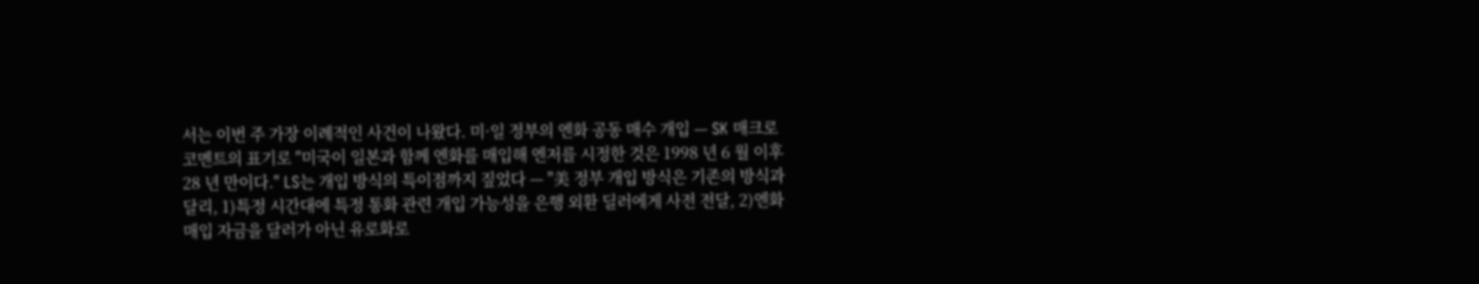서는 이번 주 가장 이례적인 사건이 나왔다. 미·일 정부의 엔화 공동 매수 개입 — SK 매크로 코멘트의 표기로 "미국이 일본과 함께 엔화를 매입해 엔저를 시정한 것은 1998 년 6 월 이후 28 년 만이다." LS는 개입 방식의 특이점까지 짚었다 — "美 정부 개입 방식은 기존의 방식과 달리, 1)특정 시간대에 특정 통화 관련 개입 가능성을 은행 외환 딜러에게 사전 전달, 2)엔화 매입 자금을 달러가 아닌 유로화로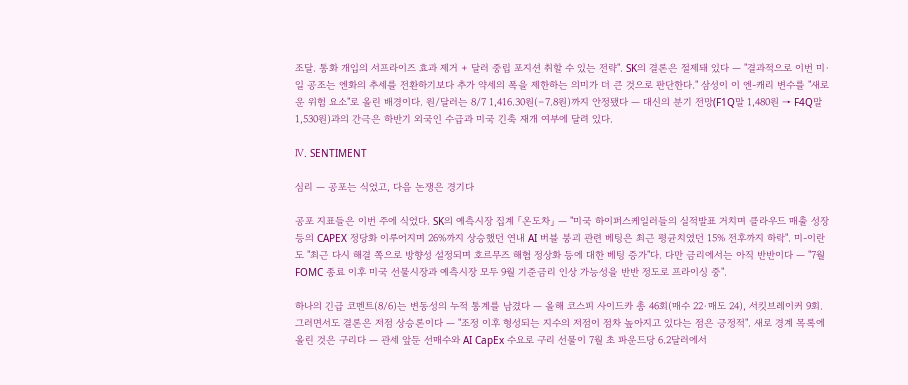조달. 통화 개입의 서프라이즈 효과 제거 + 달러 중립 포지션 취할 수 있는 전략". SK의 결론은 절제돼 있다 — "결과적으로 이번 미·일 공조는 엔화의 추세를 전환하기보다 추가 약세의 폭을 제한하는 의미가 더 큰 것으로 판단한다." 삼성이 이 엔-캐리 변수를 "새로운 위험 요소"로 올린 배경이다. 원/달러는 8/7 1,416.30원(−7.8원)까지 안정됐다 — 대신의 분기 전망(F1Q말 1,480원 → F4Q말 1,530원)과의 간극은 하반기 외국인 수급과 미국 긴축 재개 여부에 달려 있다.

Ⅳ. SENTIMENT

심리 — 공포는 식었고, 다음 논쟁은 경기다

공포 지표들은 이번 주에 식었다. SK의 예측시장 집계 「온도차」 — "미국 하이퍼스케일러들의 실적발표 거치며 클라우드 매출 성장 등의 CAPEX 정당화 이루어지며 26%까지 상승했던 연내 AI 버블 붕괴 관련 베팅은 최근 평균치였던 15% 전후까지 하락". 미-이란도 "최근 다시 해결 쪽으로 방향성 설정되며 호르무즈 해협 정상화 등에 대한 베팅 증가"다. 다만 금리에서는 아직 반반이다 — "7월 FOMC 종료 이후 미국 선물시장과 예측시장 모두 9월 기준금리 인상 가능성을 반반 정도로 프라이싱 중".

하나의 긴급 코멘트(8/6)는 변동성의 누적 통계를 남겼다 — 올해 코스피 사이드카 총 46회(매수 22·매도 24), 서킷브레이커 9회. 그러면서도 결론은 저점 상승론이다 — "조정 이후 형성되는 지수의 저점이 점차 높아지고 있다는 점은 긍정적". 새로 경계 목록에 올린 것은 구리다 — 관세 앞둔 선매수와 AI CapEx 수요로 구리 선물이 7월 초 파운드당 6.2달러에서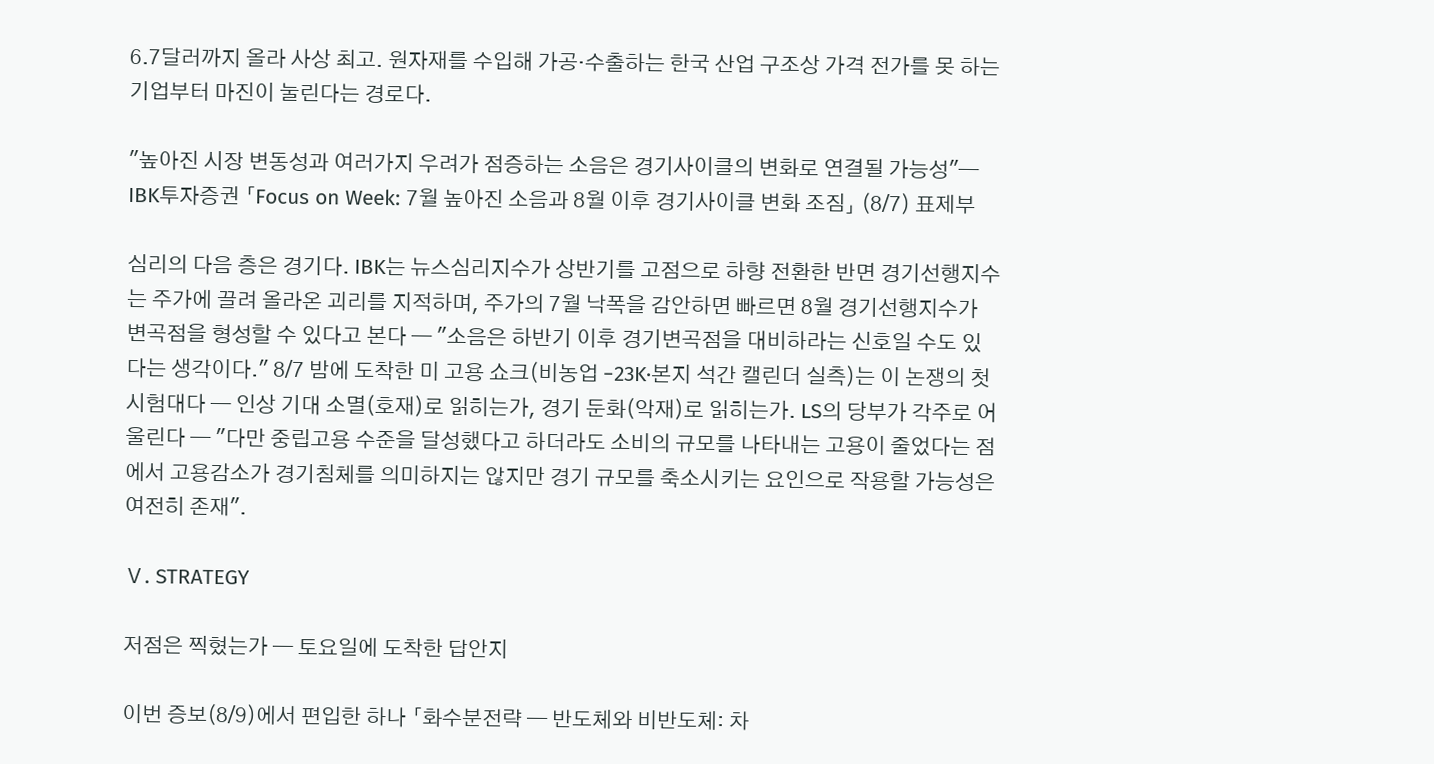6.7달러까지 올라 사상 최고. 원자재를 수입해 가공·수출하는 한국 산업 구조상 가격 전가를 못 하는 기업부터 마진이 눌린다는 경로다.

"높아진 시장 변동성과 여러가지 우려가 점증하는 소음은 경기사이클의 변화로 연결될 가능성"— IBK투자증권 「Focus on Week: 7월 높아진 소음과 8월 이후 경기사이클 변화 조짐」 (8/7) 표제부

심리의 다음 층은 경기다. IBK는 뉴스심리지수가 상반기를 고점으로 하향 전환한 반면 경기선행지수는 주가에 끌려 올라온 괴리를 지적하며, 주가의 7월 낙폭을 감안하면 빠르면 8월 경기선행지수가 변곡점을 형성할 수 있다고 본다 — "소음은 하반기 이후 경기변곡점을 대비하라는 신호일 수도 있다는 생각이다." 8/7 밤에 도착한 미 고용 쇼크(비농업 −23K·본지 석간 캘린더 실측)는 이 논쟁의 첫 시험대다 — 인상 기대 소멸(호재)로 읽히는가, 경기 둔화(악재)로 읽히는가. LS의 당부가 각주로 어울린다 — "다만 중립고용 수준을 달성했다고 하더라도 소비의 규모를 나타내는 고용이 줄었다는 점에서 고용감소가 경기침체를 의미하지는 않지만 경기 규모를 축소시키는 요인으로 작용할 가능성은 여전히 존재".

Ⅴ. STRATEGY

저점은 찍혔는가 — 토요일에 도착한 답안지

이번 증보(8/9)에서 편입한 하나 「화수분전략 — 반도체와 비반도체: 차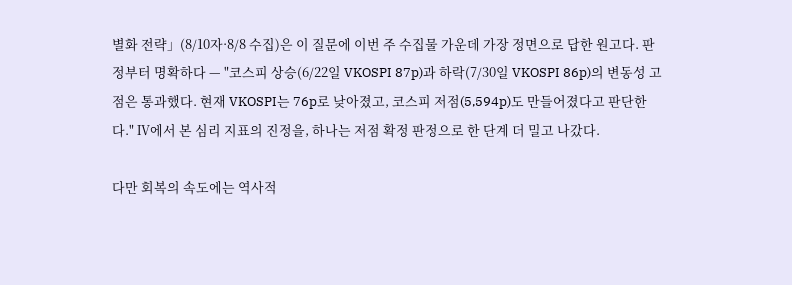별화 전략」(8/10자·8/8 수집)은 이 질문에 이번 주 수집물 가운데 가장 정면으로 답한 원고다. 판정부터 명확하다 — "코스피 상승(6/22일 VKOSPI 87p)과 하락(7/30일 VKOSPI 86p)의 변동성 고점은 통과했다. 현재 VKOSPI는 76p로 낮아졌고, 코스피 저점(5,594p)도 만들어졌다고 판단한다." Ⅳ에서 본 심리 지표의 진정을, 하나는 저점 확정 판정으로 한 단계 더 밀고 나갔다.

다만 회복의 속도에는 역사적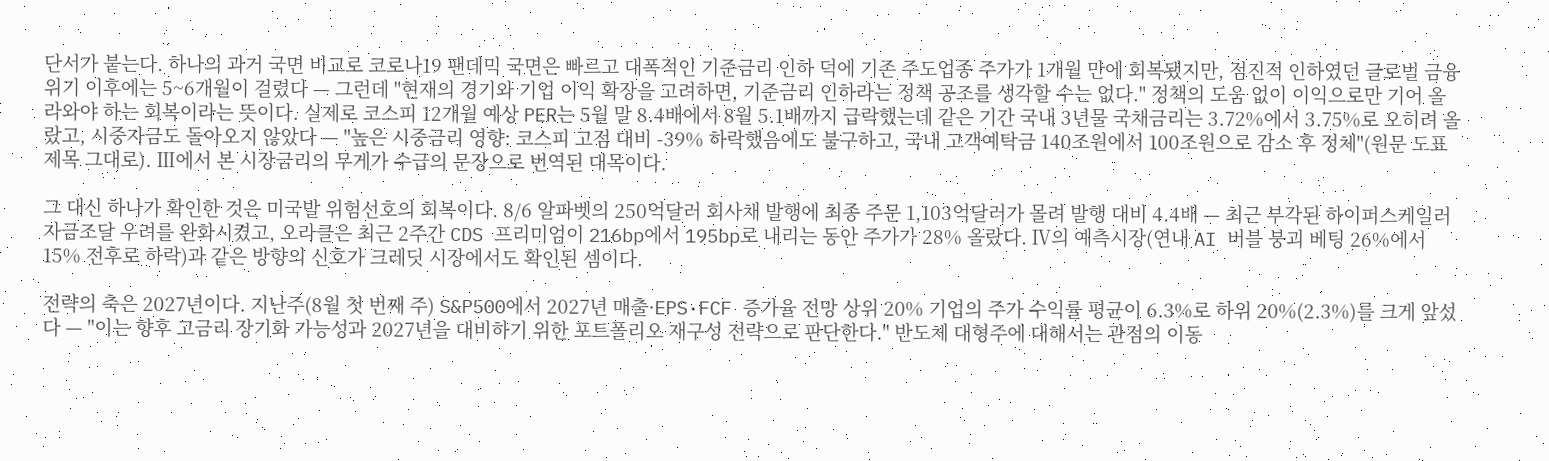단서가 붙는다. 하나의 과거 국면 비교로 코로나19 팬데믹 국면은 빠르고 대폭적인 기준금리 인하 덕에 기존 주도업종 주가가 1개월 만에 회복됐지만, 점진적 인하였던 글로벌 금융위기 이후에는 5~6개월이 걸렸다 — 그런데 "현재의 경기와 기업 이익 확장을 고려하면, 기준금리 인하라는 정책 공조를 생각할 수는 없다." 정책의 도움 없이 이익으로만 기어 올라와야 하는 회복이라는 뜻이다. 실제로 코스피 12개월 예상 PER는 5월 말 8.4배에서 8월 5.1배까지 급락했는데 같은 기간 국내 3년물 국채금리는 3.72%에서 3.75%로 오히려 올랐고, 시중자금도 돌아오지 않았다 — "높은 시중금리 영향: 코스피 고점 대비 -39% 하락했음에도 불구하고, 국내 고객예탁금 140조원에서 100조원으로 감소 후 정체"(원문 도표 제목 그대로). Ⅲ에서 본 시장금리의 무게가 수급의 문장으로 번역된 대목이다.

그 대신 하나가 확인한 것은 미국발 위험선호의 회복이다. 8/6 알파벳의 250억달러 회사채 발행에 최종 주문 1,103억달러가 몰려 발행 대비 4.4배 — 최근 부각된 하이퍼스케일러 자금조달 우려를 완화시켰고, 오라클은 최근 2주간 CDS 프리미엄이 216bp에서 195bp로 내리는 동안 주가가 28% 올랐다. Ⅳ의 예측시장(연내 AI 버블 붕괴 베팅 26%에서 15% 전후로 하락)과 같은 방향의 신호가 크레딧 시장에서도 확인된 셈이다.

전략의 축은 2027년이다. 지난주(8월 첫 번째 주) S&P500에서 2027년 매출·EPS·FCF 증가율 전망 상위 20% 기업의 주가 수익률 평균이 6.3%로 하위 20%(2.3%)를 크게 앞섰다 — "이는 향후 고금리 장기화 가능성과 2027년을 대비하기 위한 포트폴리오 재구성 전략으로 판단한다." 반도체 대형주에 대해서는 관점의 이동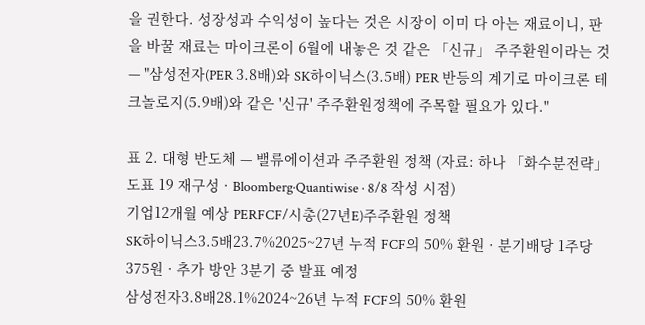을 권한다. 성장성과 수익성이 높다는 것은 시장이 이미 다 아는 재료이니, 판을 바꿀 재료는 마이크론이 6월에 내놓은 것 같은 「신규」 주주환원이라는 것 — "삼성전자(PER 3.8배)와 SK하이닉스(3.5배) PER 반등의 계기로 마이크론 테크놀로지(5.9배)와 같은 '신규' 주주환원정책에 주목할 필요가 있다."

표 2. 대형 반도체 — 밸류에이션과 주주환원 정책 (자료: 하나 「화수분전략」 도표 19 재구성 · Bloomberg·Quantiwise · 8/8 작성 시점)
기업12개월 예상 PERFCF/시총(27년E)주주환원 정책
SK하이닉스3.5배23.7%2025~27년 누적 FCF의 50% 환원 · 분기배당 1주당 375원 · 추가 방안 3분기 중 발표 예정
삼성전자3.8배28.1%2024~26년 누적 FCF의 50% 환원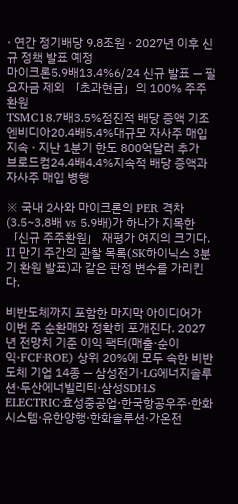· 연간 정기배당 9.8조원 · 2027년 이후 신규 정책 발표 예정
마이크론5.9배13.4%6/24 신규 발표 — 필요자금 제외 「초과현금」의 100% 주주환원
TSMC18.7배3.5%점진적 배당 증액 기조
엔비디아20.4배5.4%대규모 자사주 매입 지속 · 지난 1분기 한도 800억달러 추가
브로드컴24.4배4.4%지속적 배당 증액과 자사주 매입 병행

※ 국내 2사와 마이크론의 PER 격차(3.5~3.8배 vs 5.9배)가 하나가 지목한 「신규 주주환원」 재평가 여지의 크기다. Ⅱ 만기 주간의 관찰 목록(SK하이닉스 3분기 환원 발표)과 같은 판정 변수를 가리킨다.

비반도체까지 포함한 마지막 아이디어가 이번 주 순환매와 정확히 포개진다. 2027년 전망치 기준 이익 팩터(매출·순이익·FCF·ROE) 상위 20%에 모두 속한 비반도체 기업 14종 — 삼성전기·LG에너지솔루션·두산에너빌리티·삼성SDI·LS ELECTRIC·효성중공업·한국항공우주·한화시스템·유한양행·한화솔루션·가온전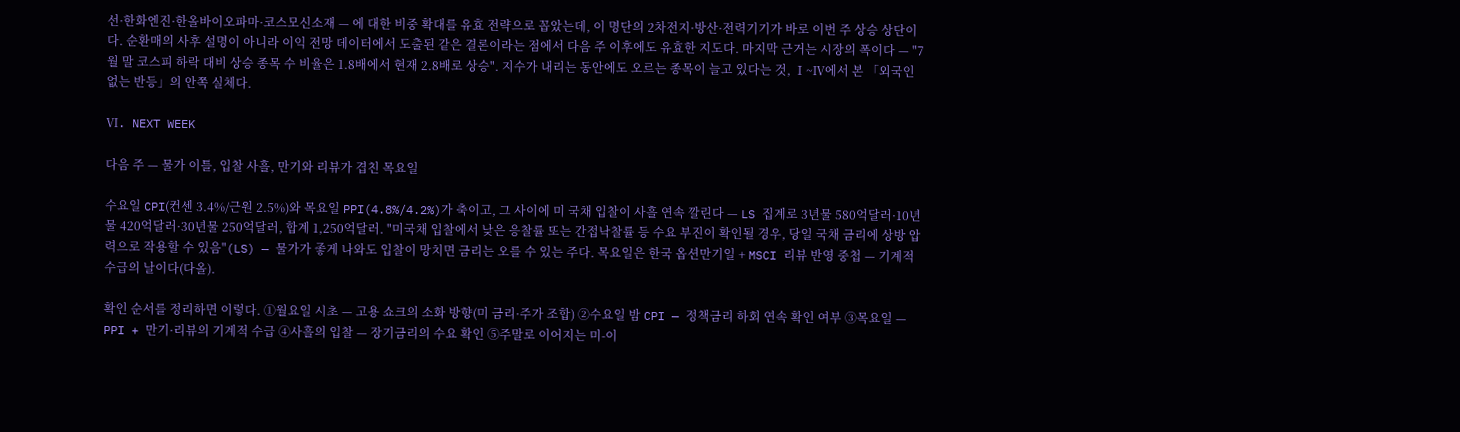선·한화엔진·한올바이오파마·코스모신소재 — 에 대한 비중 확대를 유효 전략으로 꼽았는데, 이 명단의 2차전지·방산·전력기기가 바로 이번 주 상승 상단이다. 순환매의 사후 설명이 아니라 이익 전망 데이터에서 도출된 같은 결론이라는 점에서 다음 주 이후에도 유효한 지도다. 마지막 근거는 시장의 폭이다 — "7월 말 코스피 하락 대비 상승 종목 수 비율은 1.8배에서 현재 2.8배로 상승". 지수가 내리는 동안에도 오르는 종목이 늘고 있다는 것, Ⅰ~Ⅳ에서 본 「외국인 없는 반등」의 안쪽 실체다.

Ⅵ. NEXT WEEK

다음 주 — 물가 이틀, 입찰 사흘, 만기와 리뷰가 겹친 목요일

수요일 CPI(컨센 3.4%/근원 2.5%)와 목요일 PPI(4.8%/4.2%)가 축이고, 그 사이에 미 국채 입찰이 사흘 연속 깔린다 — LS 집계로 3년물 580억달러·10년물 420억달러·30년물 250억달러, 합계 1,250억달러. "미국채 입찰에서 낮은 응찰률 또는 간접낙찰률 등 수요 부진이 확인될 경우, 당일 국채 금리에 상방 압력으로 작용할 수 있음"(LS) — 물가가 좋게 나와도 입찰이 망치면 금리는 오를 수 있는 주다. 목요일은 한국 옵션만기일 + MSCI 리뷰 반영 중첩 — 기계적 수급의 날이다(다올).

확인 순서를 정리하면 이렇다. ①월요일 시초 — 고용 쇼크의 소화 방향(미 금리·주가 조합) ②수요일 밤 CPI — 정책금리 하회 연속 확인 여부 ③목요일 — PPI + 만기·리뷰의 기계적 수급 ④사흘의 입찰 — 장기금리의 수요 확인 ⑤주말로 이어지는 미-이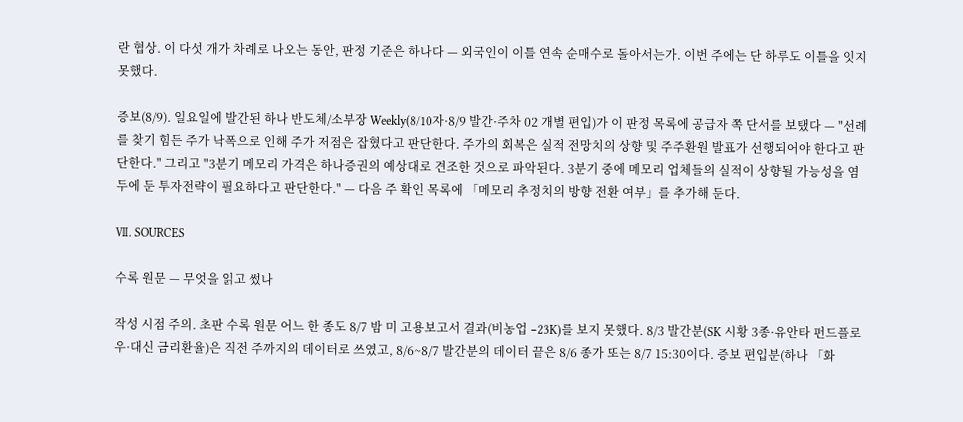란 협상. 이 다섯 개가 차례로 나오는 동안, 판정 기준은 하나다 — 외국인이 이틀 연속 순매수로 돌아서는가. 이번 주에는 단 하루도 이틀을 잇지 못했다.

증보(8/9). 일요일에 발간된 하나 반도체/소부장 Weekly(8/10자·8/9 발간·주차 02 개별 편입)가 이 판정 목록에 공급자 쪽 단서를 보탰다 — "선례를 찾기 힘든 주가 낙폭으로 인해 주가 저점은 잡혔다고 판단한다. 주가의 회복은 실적 전망치의 상향 및 주주환원 발표가 선행되어야 한다고 판단한다." 그리고 "3분기 메모리 가격은 하나증권의 예상대로 견조한 것으로 파악된다. 3분기 중에 메모리 업체들의 실적이 상향될 가능성을 염두에 둔 투자전략이 필요하다고 판단한다." — 다음 주 확인 목록에 「메모리 추정치의 방향 전환 여부」를 추가해 둔다.

Ⅶ. SOURCES

수록 원문 — 무엇을 읽고 썼나

작성 시점 주의. 초판 수록 원문 어느 한 종도 8/7 밤 미 고용보고서 결과(비농업 −23K)를 보지 못했다. 8/3 발간분(SK 시황 3종·유안타 펀드플로우·대신 금리환율)은 직전 주까지의 데이터로 쓰였고, 8/6~8/7 발간분의 데이터 끝은 8/6 종가 또는 8/7 15:30이다. 증보 편입분(하나 「화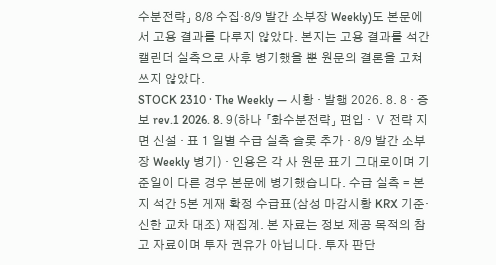수분전략」 8/8 수집·8/9 발간 소부장 Weekly)도 본문에서 고용 결과를 다루지 않았다. 본지는 고용 결과를 석간 캘린더 실측으로 사후 병기했을 뿐 원문의 결론을 고쳐 쓰지 않았다.
STOCK 2310 · The Weekly — 시황 · 발행 2026. 8. 8 · 증보 rev.1 2026. 8. 9(하나 「화수분전략」 편입 · Ⅴ 전략 지면 신설 · 표 1 일별 수급 실측 슬롯 추가 · 8/9 발간 소부장 Weekly 병기) · 인용은 각 사 원문 표기 그대로이며 기준일이 다른 경우 본문에 병기했습니다. 수급 실측 = 본지 석간 5본 게재 확정 수급표(삼성 마감시황 KRX 기준·신한 교차 대조) 재집계. 본 자료는 정보 제공 목적의 참고 자료이며 투자 권유가 아닙니다. 투자 판단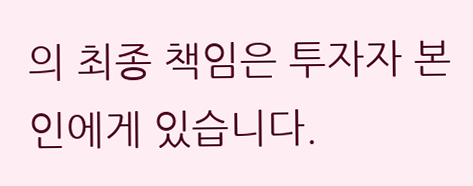의 최종 책임은 투자자 본인에게 있습니다.